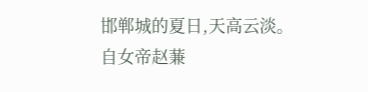邯郸城的夏日,天高云淡。
自女帝赵蒹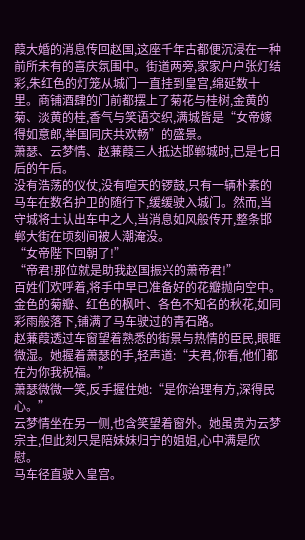葭大婚的消息传回赵国,这座千年古都便沉浸在一种前所未有的喜庆氛围中。街道两旁,家家户户张灯结彩,朱红色的灯笼从城门一直挂到皇宫,绵延数十里。商铺酒肆的门前都摆上了菊花与桂树,金黄的菊、淡黄的桂,香气与笑语交织,满城皆是“女帝嫁得如意郎,举国同庆共欢畅”的盛景。
萧瑟、云梦情、赵蒹葭三人抵达邯郸城时,已是七日后的午后。
没有浩荡的仪仗,没有喧天的锣鼓,只有一辆朴素的马车在数名护卫的随行下,缓缓驶入城门。然而,当守城将士认出车中之人,当消息如风般传开,整条邯郸大街在顷刻间被人潮淹没。
“女帝陛下回朝了!”
“帝君!那位就是助我赵国振兴的萧帝君!”
百姓们欢呼着,将手中早已准备好的花瓣抛向空中。金色的菊瓣、红色的枫叶、各色不知名的秋花,如同彩雨般落下,铺满了马车驶过的青石路。
赵蒹葭透过车窗望着熟悉的街景与热情的臣民,眼眶微湿。她握着萧瑟的手,轻声道:“夫君,你看,他们都在为你我祝福。”
萧瑟微微一笑,反手握住她:“是你治理有方,深得民心。”
云梦情坐在另一侧,也含笑望着窗外。她虽贵为云梦宗主,但此刻只是陪妹妹归宁的姐姐,心中满是欣慰。
马车径直驶入皇宫。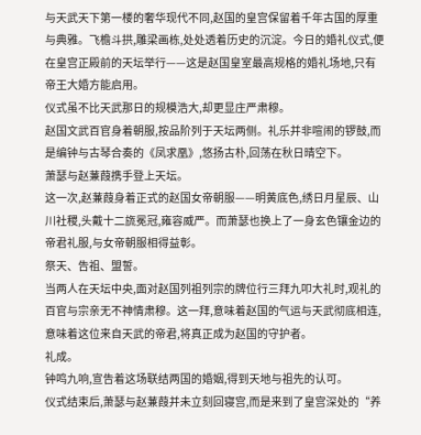与天武天下第一楼的奢华现代不同,赵国的皇宫保留着千年古国的厚重与典雅。飞檐斗拱,雕梁画栋,处处透着历史的沉淀。今日的婚礼仪式,便在皇宫正殿前的天坛举行——这是赵国皇室最高规格的婚礼场地,只有帝王大婚方能启用。
仪式虽不比天武那日的规模浩大,却更显庄严肃穆。
赵国文武百官身着朝服,按品阶列于天坛两侧。礼乐并非喧闹的锣鼓,而是编钟与古琴合奏的《凤求凰》,悠扬古朴,回荡在秋日晴空下。
萧瑟与赵蒹葭携手登上天坛。
这一次,赵蒹葭身着正式的赵国女帝朝服——明黄底色,绣日月星辰、山川社稷,头戴十二旒冕冠,雍容威严。而萧瑟也换上了一身玄色镶金边的帝君礼服,与女帝朝服相得益彰。
祭天、告祖、盟誓。
当两人在天坛中央,面对赵国列祖列宗的牌位行三拜九叩大礼时,观礼的百官与宗亲无不神情肃穆。这一拜,意味着赵国的气运与天武彻底相连,意味着这位来自天武的帝君,将真正成为赵国的守护者。
礼成。
钟鸣九响,宣告着这场联结两国的婚姻,得到天地与祖先的认可。
仪式结束后,萧瑟与赵蒹葭并未立刻回寝宫,而是来到了皇宫深处的“养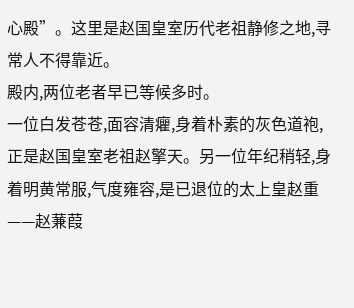心殿”。这里是赵国皇室历代老祖静修之地,寻常人不得靠近。
殿内,两位老者早已等候多时。
一位白发苍苍,面容清癯,身着朴素的灰色道袍,正是赵国皇室老祖赵擎天。另一位年纪稍轻,身着明黄常服,气度雍容,是已退位的太上皇赵重——赵蒹葭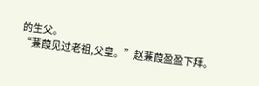的生父。
“蒹葭见过老祖,父皇。”赵蒹葭盈盈下拜。